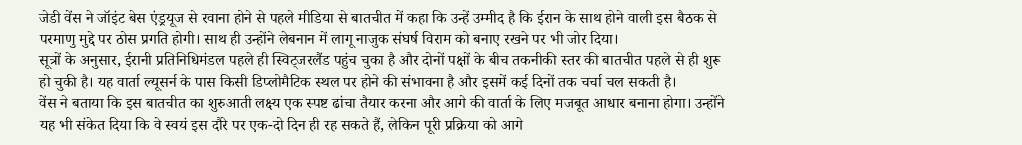जेडी वेंस ने जॉइंट बेस एंड्रयूज से रवाना होने से पहले मीडिया से बातचीत में कहा कि उन्हें उम्मीद है कि ईरान के साथ होने वाली इस बैठक से परमाणु मुद्दे पर ठोस प्रगति होगी। साथ ही उन्होंने लेबनान में लागू नाजुक संघर्ष विराम को बनाए रखने पर भी जोर दिया।
सूत्रों के अनुसार, ईरानी प्रतिनिधिमंडल पहले ही स्विट्जरलैंड पहुंच चुका है और दोनों पक्षों के बीच तकनीकी स्तर की बातचीत पहले से ही शुरू हो चुकी है। यह वार्ता ल्यूसर्न के पास किसी डिप्लोमैटिक स्थल पर होने की संभावना है और इसमें कई दिनों तक चर्चा चल सकती है।
वेंस ने बताया कि इस बातचीत का शुरुआती लक्ष्य एक स्पष्ट ढांचा तैयार करना और आगे की वार्ता के लिए मजबूत आधार बनाना होगा। उन्होंने यह भी संकेत दिया कि वे स्वयं इस दौरे पर एक-दो दिन ही रह सकते हैं, लेकिन पूरी प्रक्रिया को आगे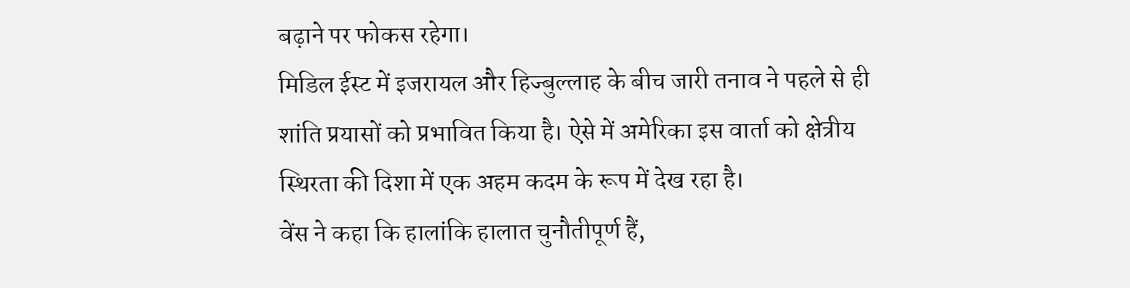बढ़ाने पर फोकस रहेगा।
मिडिल ईस्ट में इजरायल और हिज्बुल्लाह के बीच जारी तनाव ने पहले से ही शांति प्रयासों को प्रभावित किया है। ऐसे में अमेरिका इस वार्ता को क्षेत्रीय स्थिरता की दिशा में एक अहम कदम के रूप में देख रहा है।
वेंस ने कहा कि हालांकि हालात चुनौतीपूर्ण हैं,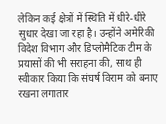लेकिन कई क्षेत्रों में स्थिति में धीरे-धीरे सुधार देखा जा रहा है। उन्होंने अमेरिकी विदेश विभाग और डिप्लोमैटिक टीम के प्रयासों की भी सराहना की, साथ ही स्वीकार किया कि संघर्ष विराम को बनाए रखना लगातार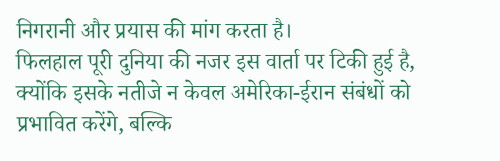निगरानी और प्रयास की मांग करता है।
फिलहाल पूरी दुनिया की नजर इस वार्ता पर टिकी हुई है, क्योंकि इसके नतीजे न केवल अमेरिका-ईरान संबंधों को प्रभावित करेंगे, बल्कि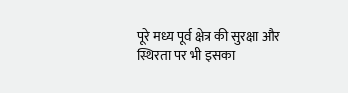पूरे मध्य पूर्व क्षेत्र की सुरक्षा और स्थिरता पर भी इसका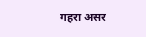गहरा असर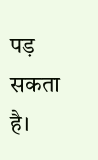पड़ सकता है।